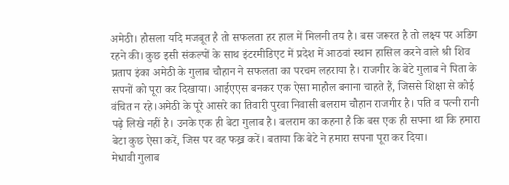अमेठी। हौसला यदि मजबूत है तो सफलता हर हाल में मिलनी तय है। बस जरूरत है तो लक्ष्य पर अडिग रहने की। कुछ इसी संकल्पों के साथ इंटरमीडिएट में प्रदेश में आठवां स्थान हासिल करने वाले श्री शिव प्रताप इंका अमेठी के गुलाब चौहान ने सफलता का परचम लहराया है। राजगीर के बेटे गुलाब ने पिता के सपनों को पूरा कर दिखाया। आईएएस बनकर एक ऐसा माहौल बनाना चाहते हैं, जिससे शिक्षा से कोई वंचित न रहे।अमेठी के पूरे आसरे का तिवारी पुरवा निवासी बलराम चौहान राजगीर है। पति व पत्नी रानी पढ़े लिखे नहीं है। उनके एक ही बेटा गुलाब है। बलराम का कहना है कि बस एक ही सपना था कि हमारा बेटा कुछ ऐसा करें, जिस पर वह फख्र करें। बताया कि बेटे ने हमारा सपना पूरा कर दिया।
मेधावी गुलाब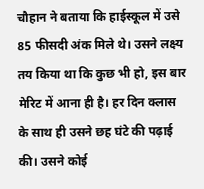चौहान ने बताया कि हाईस्कूल में उसे 85 फीसदी अंक मिले थे। उसने लक्ष्य तय किया था कि कुछ भी हो, इस बार मेरिट में आना ही है। हर दिन क्लास के साथ ही उसने छह घंटे की पढ़ाई की। उसने कोई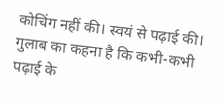कोचिंग नहीं की। स्वयं से पढ़ाई की। गुलाब का कहना है कि कभी-कभी पढ़ाई के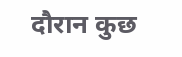दौरान कुछ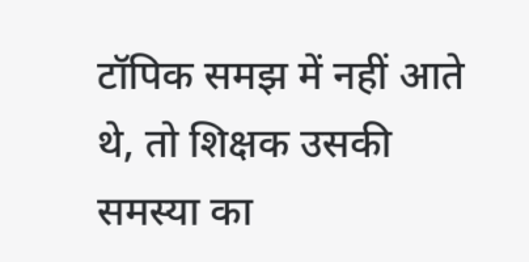टॉपिक समझ में नहीं आते थे, तो शिक्षक उसकी समस्या का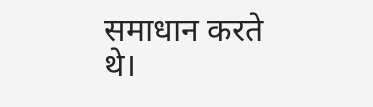समाधान करते थे।